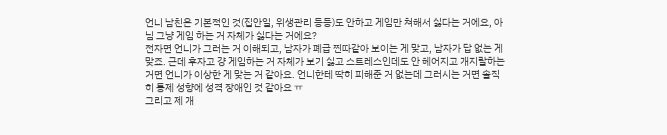언니 남친은 기본적인 것(집안일, 위생관리 등등)도 안하고 게임만 쳐해서 싫다는 거에요, 아님 그냥 게임 하는 거 자체가 싫다는 거에요?
전자면 언니가 그러는 거 이해되고, 남자가 폐급 찐따같아 보이는 게 맞고, 남자가 답 없는 게 맞죠. 근데 후자고 걍 게임하는 거 자체가 보기 싫고 스트레스인데도 안 헤어지고 개지랄하는 거면 언니가 이상한 게 맞는 거 같아요. 언니한테 딱히 피해준 거 없는데 그러시는 거면 솔직히 통제 성향에 성격 장애인 것 같아요 ㅠ
그리고 제 개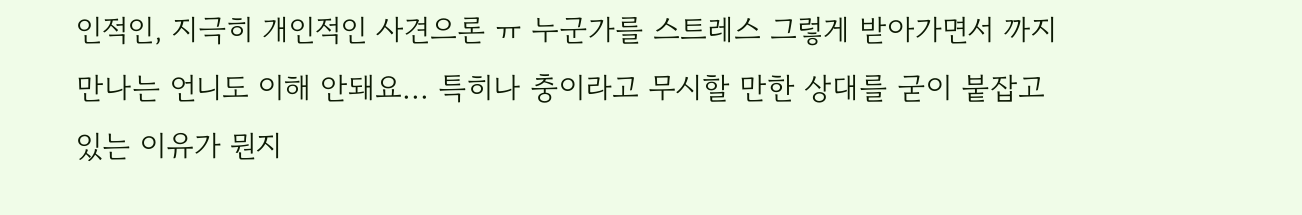인적인, 지극히 개인적인 사견으론 ㅠ 누군가를 스트레스 그렇게 받아가면서 까지 만나는 언니도 이해 안돼요... 특히나 충이라고 무시할 만한 상대를 굳이 붙잡고 있는 이유가 뭔지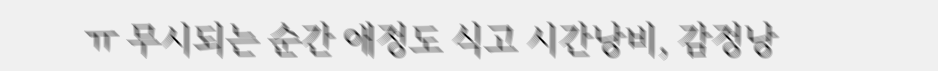ㅠ 무시되는 순간 애정도 식고 시간낭비, 감정낭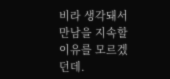비라 생각돼서 만남을 지속할 이유를 모르겠던데.